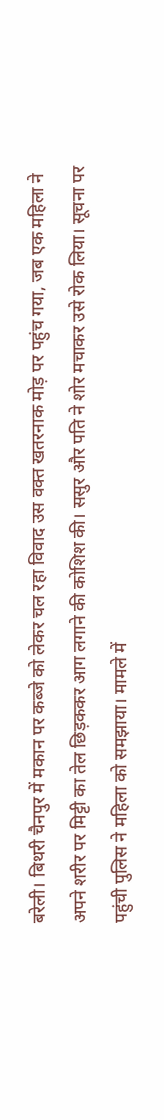बरेली। बिथरी चैनपुर में मकान पर कब्जे को लेकर चल रहा विवाद उस वक्त खतरनाक मोड़ पर पहुंच गया, जब एक महिला ने अपने शरीर पर मिट्टी का तेल छिड़ककर आग लगाने की कोशिश की। ससुर और पति ने शोर मचाकर उसे रोक लिया। सूचना पर पहुंची पुलिस ने महिला को समझाया। मामले में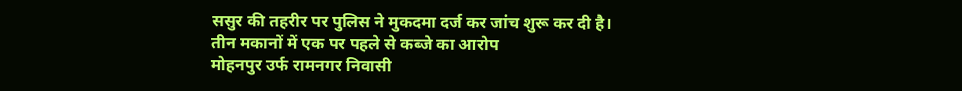ससुर की तहरीर पर पुलिस ने मुकदमा दर्ज कर जांच शुरू कर दी है।
तीन मकानों में एक पर पहले से कब्जे का आरोप
मोहनपुर उर्फ रामनगर निवासी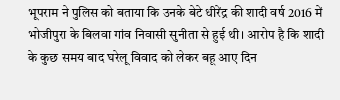भूपराम ने पुलिस को बताया कि उनके बेटे धीरेंद्र की शादी वर्ष 2016 में भोजीपुरा के बिलवा गांव निवासी सुनीता से हुई थी। आरोप है कि शादी के कुछ समय बाद घरेलू विवाद को लेकर बहू आए दिन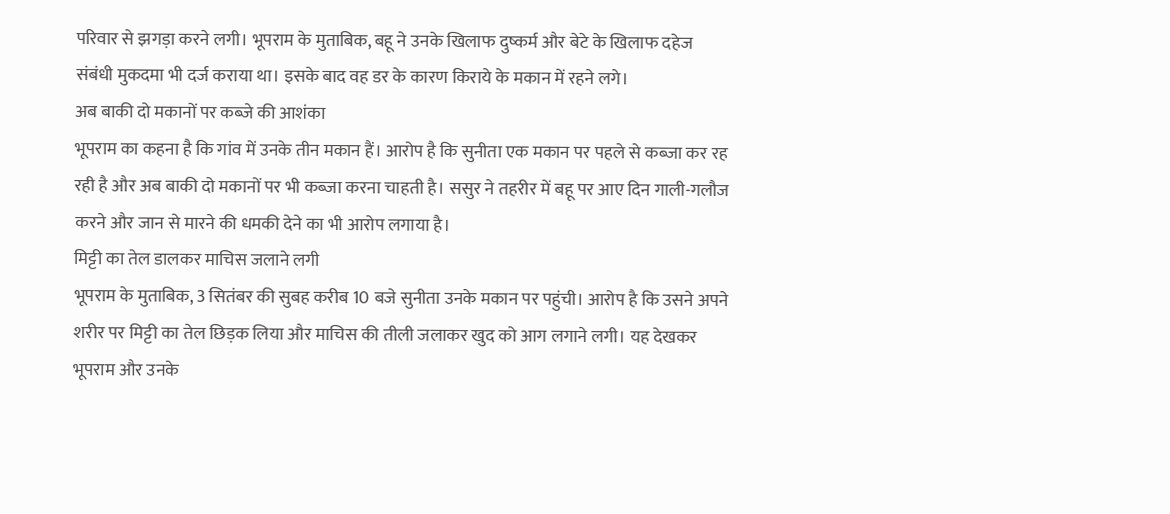परिवार से झगड़ा करने लगी। भूपराम के मुताबिक, बहू ने उनके खिलाफ दुष्कर्म और बेटे के खिलाफ दहेज संबंधी मुकदमा भी दर्ज कराया था। इसके बाद वह डर के कारण किराये के मकान में रहने लगे।
अब बाकी दो मकानों पर कब्जे की आशंका
भूपराम का कहना है कि गांव में उनके तीन मकान हैं। आरोप है कि सुनीता एक मकान पर पहले से कब्जा कर रह रही है और अब बाकी दो मकानों पर भी कब्जा करना चाहती है। ससुर ने तहरीर में बहू पर आए दिन गाली-गलौज करने और जान से मारने की धमकी देने का भी आरोप लगाया है।
मिट्टी का तेल डालकर माचिस जलाने लगी
भूपराम के मुताबिक, 3 सितंबर की सुबह करीब 10 बजे सुनीता उनके मकान पर पहुंची। आरोप है कि उसने अपने शरीर पर मिट्टी का तेल छिड़क लिया और माचिस की तीली जलाकर खुद को आग लगाने लगी। यह देखकर भूपराम और उनके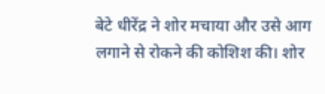बेटे धीरेंद्र ने शोर मचाया और उसे आग लगाने से रोकने की कोशिश की। शोर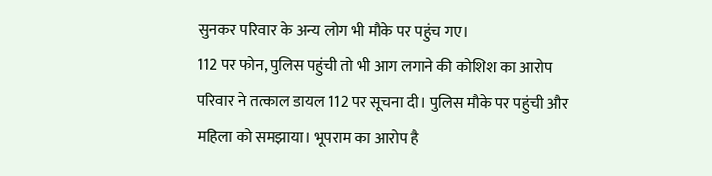सुनकर परिवार के अन्य लोग भी मौके पर पहुंच गए।
112 पर फोन, पुलिस पहुंची तो भी आग लगाने की कोशिश का आरोप
परिवार ने तत्काल डायल 112 पर सूचना दी। पुलिस मौके पर पहुंची और महिला को समझाया। भूपराम का आरोप है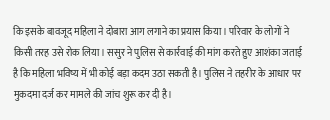कि इसके बावजूद महिला ने दोबारा आग लगाने का प्रयास किया। परिवार के लोगों ने किसी तरह उसे रोक लिया। ससुर ने पुलिस से कार्रवाई की मांग करते हुए आशंका जताई है कि महिला भविष्य में भी कोई बड़ा कदम उठा सकती है। पुलिस ने तहरीर के आधार पर मुकदमा दर्ज कर मामले की जांच शुरू कर दी है।